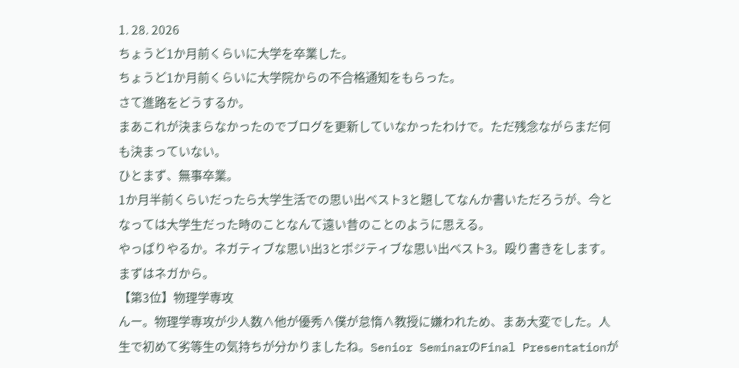1. 28. 2026
ちょうど1か月前くらいに大学を卒業した。
ちょうど1か月前くらいに大学院からの不合格通知をもらった。
さて進路をどうするか。
まあこれが決まらなかったのでブログを更新していなかったわけで。ただ残念ながらまだ何も決まっていない。
ひとまず、無事卒業。
1か月半前くらいだったら大学生活での思い出ベスト3と題してなんか書いただろうが、今となっては大学生だった時のことなんて遠い昔のことのように思える。
やっぱりやるか。ネガティブな思い出3とポジティブな思い出ベスト3。殴り書きをします。
まずはネガから。
【第3位】物理学専攻
んー。物理学専攻が少人数∧他が優秀∧僕が怠惰∧教授に嫌われため、まあ大変でした。人生で初めて劣等生の気持ちが分かりましたね。Senior SeminarのFinal Presentationが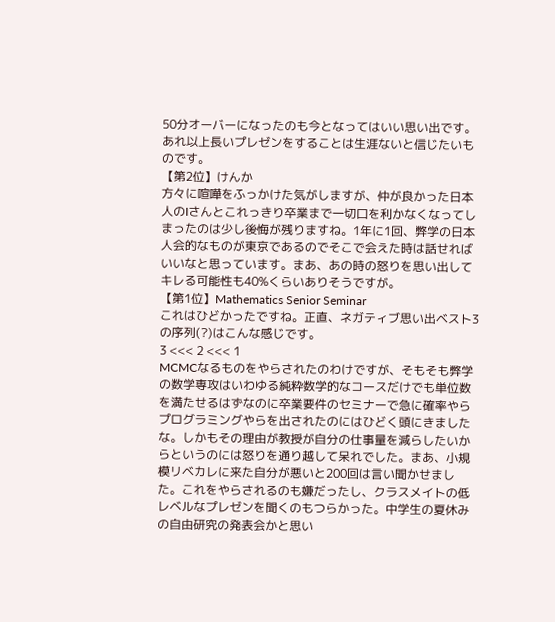50分オーバーになったのも今となってはいい思い出です。あれ以上長いプレゼンをすることは生涯ないと信じたいものです。
【第2位】けんか
方々に喧嘩をふっかけた気がしますが、仲が良かった日本人のIさんとこれっきり卒業まで一切口を利かなくなってしまったのは少し後悔が残りますね。1年に1回、弊学の日本人会的なものが東京であるのでそこで会えた時は話せればいいなと思っています。まあ、あの時の怒りを思い出してキレる可能性も40%くらいありそうですが。
【第1位】Mathematics Senior Seminar
これはひどかったですね。正直、ネガティブ思い出ベスト3の序列(?)はこんな感じです。
3 <<< 2 <<< 1
MCMCなるものをやらされたのわけですが、そもそも弊学の数学専攻はいわゆる純粋数学的なコースだけでも単位数を満たせるはずなのに卒業要件のセミナーで急に確率やらプログラミングやらを出されたのにはひどく頭にきましたな。しかもその理由が教授が自分の仕事量を減らしたいからというのには怒りを通り越して呆れでした。まあ、小規模リベカレに来た自分が悪いと200回は言い聞かせました。これをやらされるのも嫌だったし、クラスメイトの低レベルなプレゼンを聞くのもつらかった。中学生の夏休みの自由研究の発表会かと思い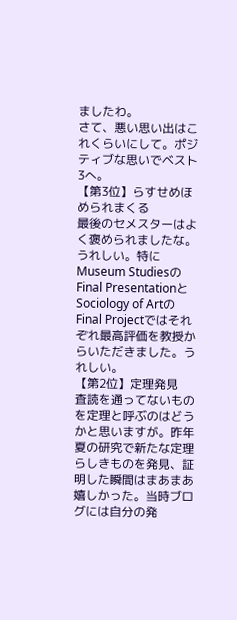ましたわ。
さて、悪い思い出はこれくらいにして。ポジティブな思いでベスト3へ。
【第3位】らすせめほめられまくる
最後のセメスターはよく褒められましたな。うれしい。特にMuseum StudiesのFinal PresentationとSociology of ArtのFinal Projectではそれぞれ最高評価を教授からいただきました。うれしい。
【第2位】定理発見
査読を通ってないものを定理と呼ぶのはどうかと思いますが。昨年夏の研究で新たな定理らしきものを発見、証明した瞬間はまあまあ嬉しかった。当時ブログには自分の発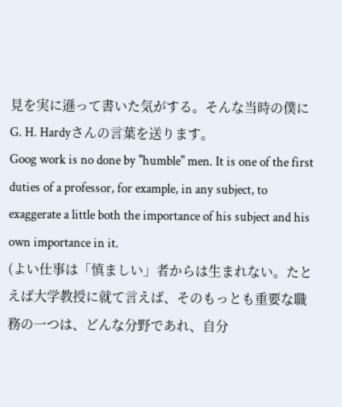見を実に遜って書いた気がする。そんな当時の僕にG. H. Hardyさんの言葉を送ります。
Goog work is no done by "humble" men. It is one of the first duties of a professor, for example, in any subject, to exaggerate a little both the importance of his subject and his own importance in it.
(よい仕事は「慎ましい」者からは生まれない。たとえば大学教授に就て言えば、そのもっとも重要な職務の一つは、どんな分野であれ、自分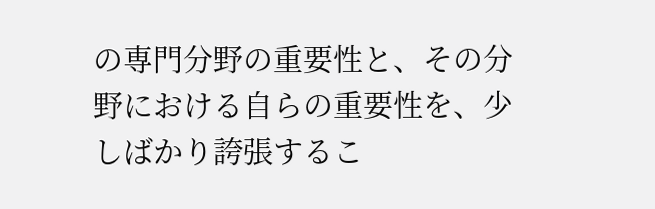の専門分野の重要性と、その分野における自らの重要性を、少しばかり誇張するこ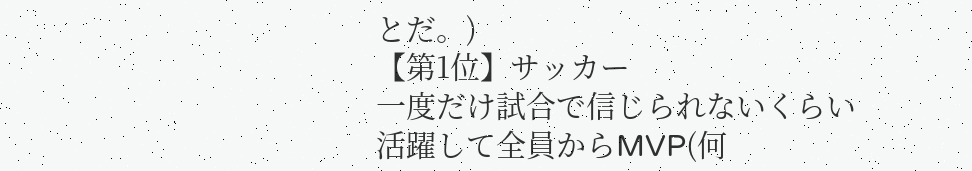とだ。)
【第1位】サッカー
一度だけ試合で信じられないくらい活躍して全員からMVP(何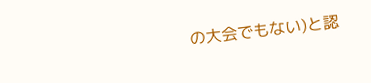の大会でもない)と認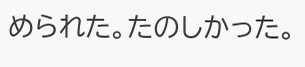められた。たのしかった。